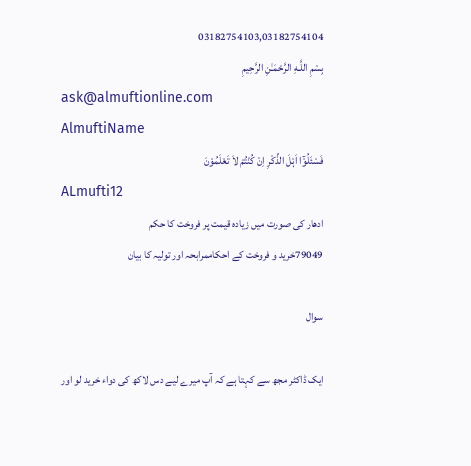03182754103,03182754104
بِسْمِ اللَّـهِ الرَّحْمَـٰنِ الرَّحِيمِ
ask@almuftionline.com
AlmuftiName
فَسْئَلُوْٓا اَہْلَ الذِّکْرِ اِنْ کُنْتُمْ لاَ تَعْلَمُوْنَ
ALmufti12
ادھار کی صورت میں زیادہ قیمت پر فروخت کا حکم
79049خرید و فروخت کے احکاممرابحہ اور تولیہ کا بیان

سوال

ایک ڈاکٹر مجھ سے کہتا ہے کہ آپ میرے لیے دس لاکھ کی دواء خرید لو اور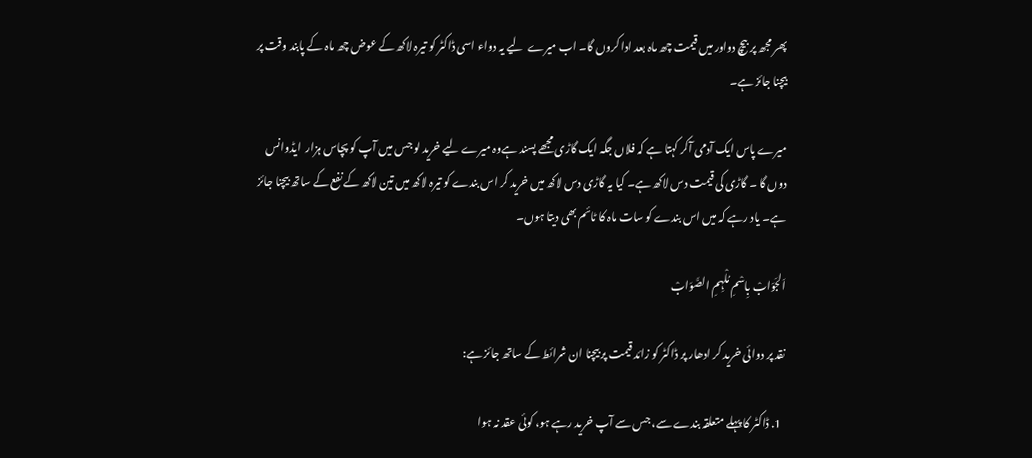پھر مجھ پر بیچ دواور میں قیمت چھ ماہ بعد ادا کروں گا۔ اب میرے  لیے یہ دواء اسی ڈاکٹر کو تیرہ لاکھ کے عوض چھ ماہ کے پابند وقت پر بیچنا جائز ہے۔

میرے پاس ایک آدمی آکر کہتا ہے کہ فلاں جگہ ایک گاڑی مجھے پسند ہےوہ میرے لیے خرید لو جس میں آپ کو پچاس ہزار  ایڈوانس دوں گا ۔ گاڑی کی قیمت دس لاکھ ہے۔ کیا یہ گاڑی دس لاکھ میں خرید کر اس بندے کو تیرہ لاکھ میں تین لاکھ کے نفع کے ساتھ بیچنا جائز ہے۔ یاد رہے کہ میں اس بندے کو سات ماہ کا ٹائم بھی دیتا ہوں۔

اَلجَوَابْ بِاسْمِ مُلْہِمِ الصَّوَابْ

نقد پر دوائی خرید کر ادھار پر ڈاکٹر کو زائد قیمت پر بیچنا ان شرائط کے ساتھ جائز ہے:

  1. ڈاکٹر کا پہلے متعلقہ بندے سے، جس سے آپ خرید رہے ہو، کوئی عقد نہ ہوا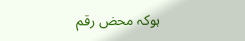ہوکہ محض رقم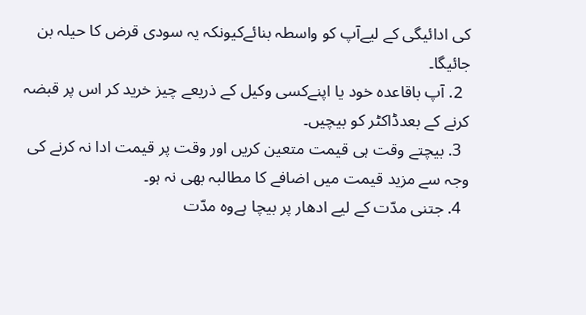کی ادائیگی کے لیےآپ کو واسطہ بنائےکیونکہ یہ سودی قرض کا حیلہ بن جائیگا۔
  2. آپ باقاعدہ خود یا اپنےکسی وکیل کے ذریعے چیز خرید کر اس پر قبضہ کرنے کے بعدڈاکٹر کو بیچیں۔
  3. بیچتے وقت ہی قیمت متعین کریں اور وقت پر قیمت ادا نہ کرنے کی وجہ سے مزید قیمت میں اضافے کا مطالبہ بھی نہ ہو۔
  4. جتنی مدّت کے لیے ادھار پر بیچا ہےوہ مدّت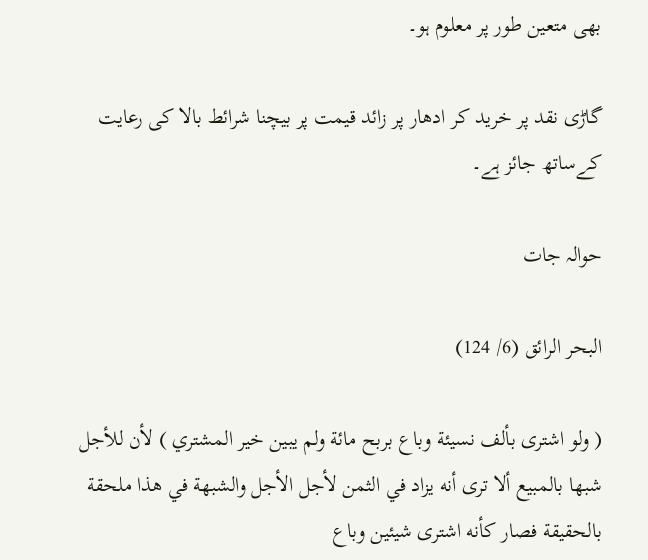بھی متعین طور پر معلوم ہو۔

گاڑی نقد پر خرید کر ادھار پر زائد قیمت پر بیچنا شرائط بالا کی رعایت کےساتھ جائز ہے۔

حوالہ جات

البحر الرائق (6/ 124)

( ولو اشترى بألف نسيئة وباع بربح مائة ولم يبين خير المشتري ) لأن للأجل شبها بالمبيع ألا ترى أنه يزاد في الثمن لأجل الأجل والشبهة في هذا ملحقة بالحقيقة فصار كأنه اشترى شيئين وباع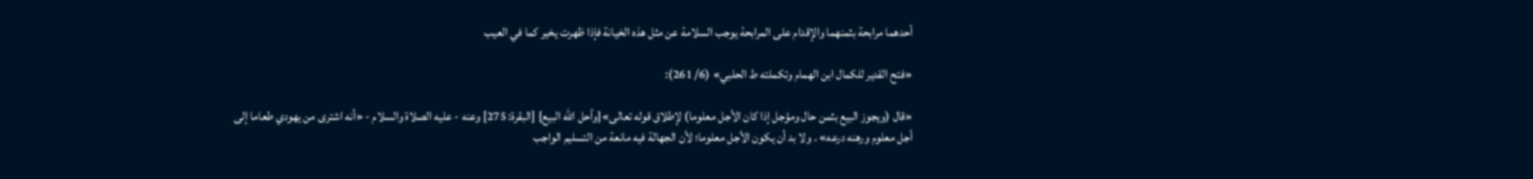أحدهما مرابحة بثمنهما والإقدام على المرابحة يوجب السلامة عن مثل هذه الخيانة فإذا ظهرت يخير كما في العيب

«فتح القدير للكمال ابن الهمام وتكملته ط الحلبي» (6/ 261):

«قال (ويجوز البيع بثمن حال ومؤجل إذا كان الأجل معلوما) لإطلاق قوله تعالى»{وأحل الله البيع} [البقرة: 275] وعنه - عليه الصلاة والسلام - «أنه اشترى من يهودي طعاما إلى أجل معلوم ورهنه درعه» . ولا بد أن يكون الأجل معلوما؛ لأن الجهالة فيه مانعة من التسليم الواجب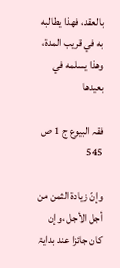بالعقد، فهذا يطالبه به في قريب المدة، وهذا يسلمه في بعيدها

فقہ البیوع ج 1 ص 545

وإنّ زیادۃ الثمن من أجل الأجل ،وإن کان جائزا عند بدایۃ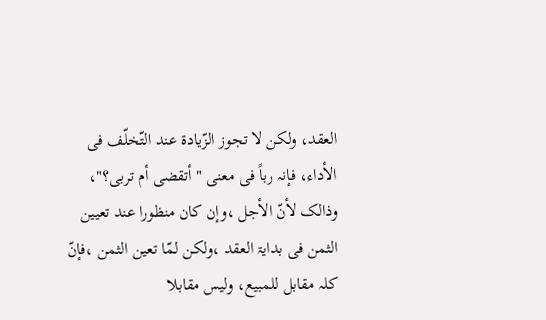العقد، ولکن لا تجوز الزّیادۃ عند التّخلّف فی الأداء، فإنہ رباً فی معنی "أتقضی أم تربی؟"، وذالک لأنّ الأجل ،وإن کان منظورا عند تعیین الثمن فی بدایۃ العقد ،ولکن لمّا تعین الثمن ،فإنّ کلہ مقابل للمبیع، ولیس مقابلا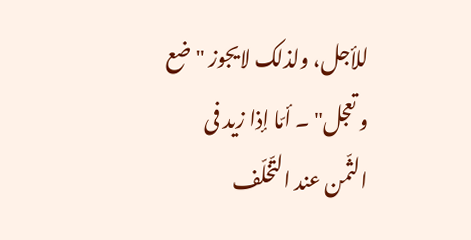للأجل، ولذلک لایجوز "ضع و تعجل" ۔ أمّا إذا زید فی الثّمن عند التّخلّف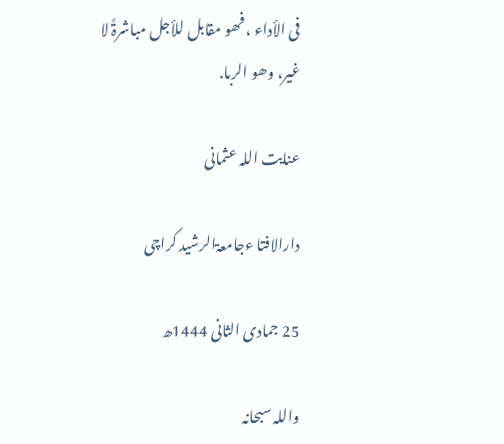فی الأداء ، فھو مقابل للأجل مباشرۃً لا غیر، وھو الربا.

عنایت اللہ عثمانی

دارالافتا ءجامعۃالرشید کراچی

25 جمادی الثانی 1444ھ

واللہ سبحانہ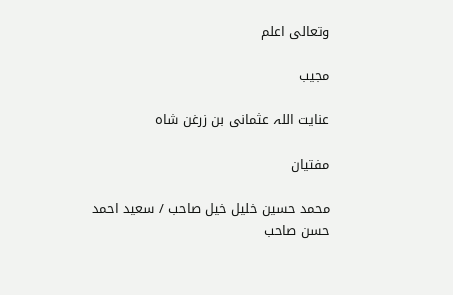وتعالی اعلم

مجیب

عنایت اللہ عثمانی بن زرغن شاہ

مفتیان

محمد حسین خلیل خیل صاحب / سعید احمد حسن صاحب